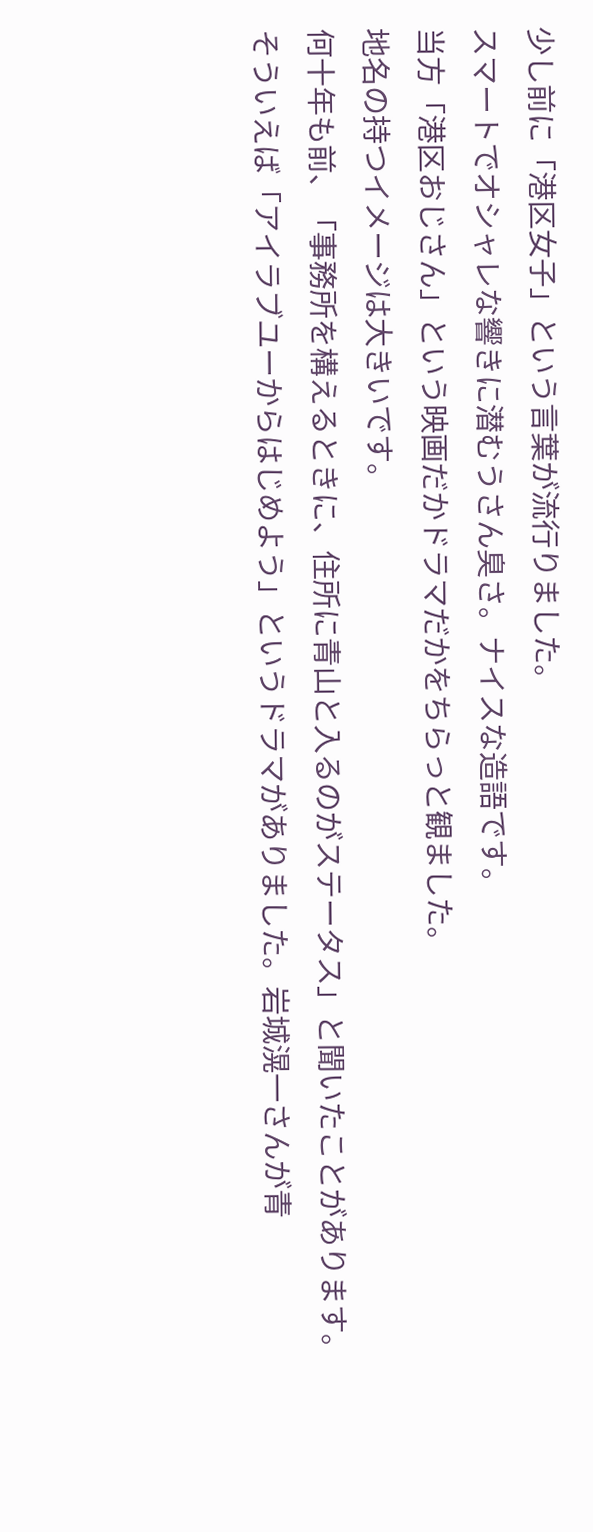少し前に「港区女子」という言葉が流行りました。
スマートでオシャレな響きに潜むうさん臭さ。ナイスな造語です。
当方「港区おじさん」という映画だかドラマだかをちらっと観ました。
地名の持つイメージは大きいです。
何十年も前、「事務所を構えるときに、住所に青山と入るのがステータス」と聞いたことがあります。
そういえば「アイラブユーからはじめよう」というドラマがありました。岩城滉一さんが青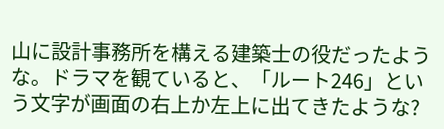山に設計事務所を構える建築士の役だったような。ドラマを観ていると、「ルート246」という文字が画面の右上か左上に出てきたような?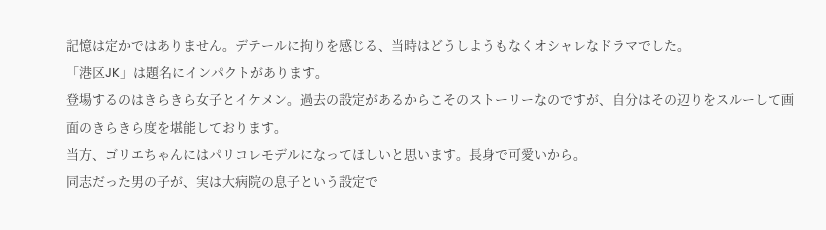記憶は定かではありません。デテールに拘りを感じる、当時はどうしようもなくオシャレなドラマでした。
「港区JK」は題名にインパクトがあります。
登場するのはきらきら女子とイケメン。過去の設定があるからこそのストーリーなのですが、自分はその辺りをスルーして画面のきらきら度を堪能しております。
当方、ゴリエちゃんにはパリコレモデルになってほしいと思います。長身で可愛いから。
同志だった男の子が、実は大病院の息子という設定で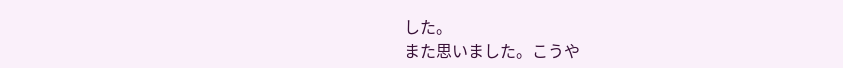した。
また思いました。こうや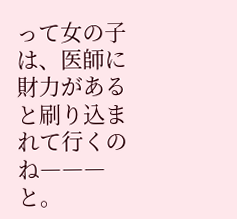って女の子は、医師に財力があると刷り込まれて行くのね―――と。